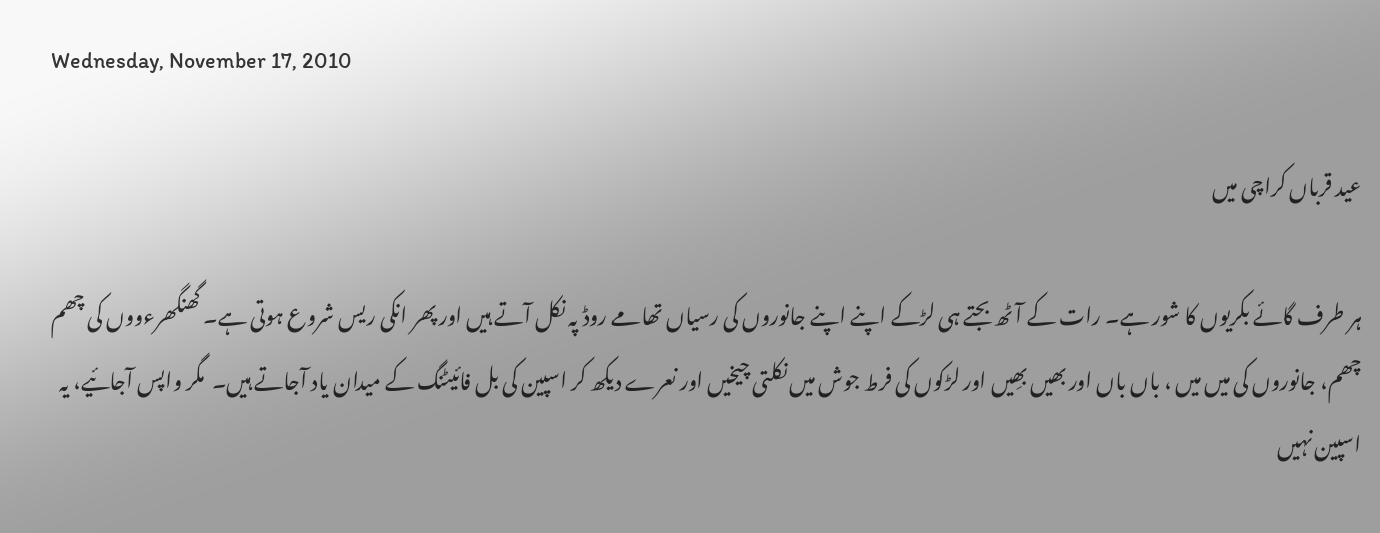Wednesday, November 17, 2010

عید قرباں کراچی میں

ہر طرف گائے بکریوں کا شور ہے۔ رات کے آٹھ بجتے ہی لڑکے اپنے اپنے جانوروں کی رسیاں تھامے روڈ پہ نکل آتے ہیں اور پھر انکی ریس شروع ہوتی ہے۔ گھنگھرءووں کی چھم چھم، جانوروں کی میں میں ، باں باں اور بھیں بھِیں اور لڑکوں کی فرط جوش میں نکلتی چیخیں اور نعرے دیکھ کر اسپین کی بل فائیٹنگ کے میدان یاد آجاتے ہیں۔  مگر واپس آجائیے، یہ اسپین نہیں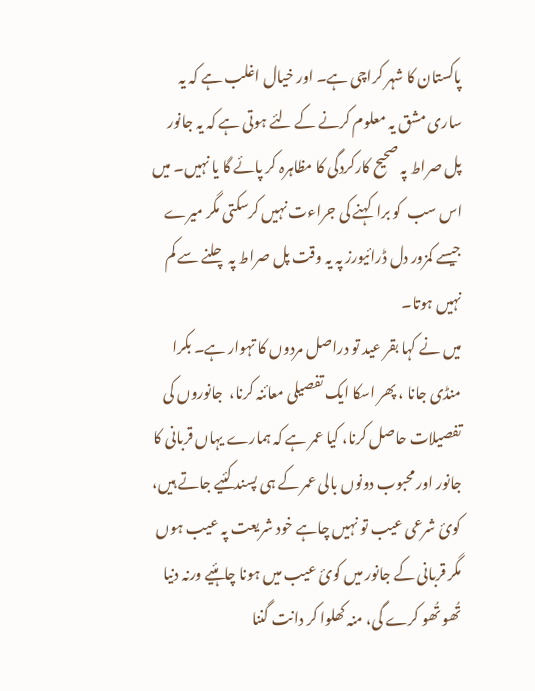پاکستان کا شہر کراچی ہے۔ اور خیال اغلب ہے کہ یہ ساری مشق یہ معلوم کرنے کے لئے ہوتی ہے کہ یہ جانور پل صراط پہ صحیح کارکردگی کا مظاہرہ کر پائے گا یا نہیں۔ میں اس سب  کو برا  کہنے کی جراءت نہیں کرسکتی مگر میرے جیسے کمزور دل ڈرائیورز پہ یہ وقت پل صراط پہ چلنے سے کم نہیں ہوتا۔
میں نے کہا بقر عید تو دراصل مردوں کا تہوار ہے۔ بکرا منڈی جانا ، پھر اسکا ایک تفصیلی معائنہ کرنا،  جانوروں کی تفصیلات حاصل کرنا، کیا عمر ہے کہ ہمارے یہاں قربانی کا جانور اور محبوب دونوں بالی عمر کے ہی پسند کئیے جاتے ہیں، کوئ شرعی عیب تو نہیں چاہے خود شریعت پہ عیب ہوں مگر قربانی کے جانور میں کوئ عیب میں ہونا چاہئیے ورنہ دنیا تُھو تُھو کرے گی، منہ کھلوا کر دانت گننا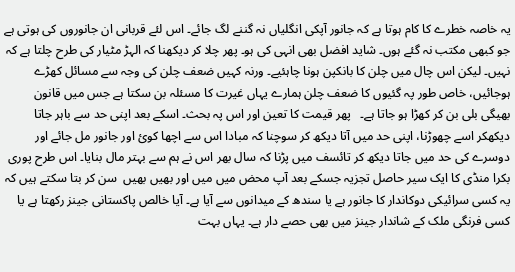یہ خاصہ خطرے کا کام ہوتا ہے کہ جانور آپکی انگلیاں نہ گننے لگ جائے۔ اس لئے قربانی ان جانوروں کی ہوتی ہے جو کبھی مکتب نہ گئے ہوں۔ شاید افضل بھی انہی کی ہو۔ پھر چلا کر دیکھنا کہ الہڑ مٹیار کی طرح چلتا ہے کہ نہیں۔ لیکن اس چال میں چلن کا بانکپن ہونا چاہئیے۔ ورنہ کہیں ضعف چلن کی وجہ سے مسائل کھڑے ہوجائیں، خاص طور پہ گئیوں کا ضعف چلن ہمارے یہاں غیرت کا مسئلہ بن سکتا ہے جس میں قانون بھیگی بلی بن کر کھڑا ہو جاتا ہے۔   پھر قیمت کا تعین اور اس پہ بحث۔ اسکے بعد اپنی حد سے باہر جاتا دیکھکر اسے چھوڑنا، اپنی حد میں آتا دیکھ کر سوچنا کہ مبادا اس سے اچھا کوئ اور جانور مل جائے اور دوسرے کی حد میں جاتا دیکھ کر تائسف میں پڑنا کہ سال بھر اس نے ہم سے بہتر مال بنایا۔ اس طرح پوری بکرا منڈی کا ایک سیر حاصل تجزیہ جسکے بعد آپ محض میں میں اور بھیں بھیں  سن کر بتا سکتے ہیں کہ یہ کسی سرائیکی دوکاندار کا جانور ہے یا سندھ کے میدانوں سے آیا ہے۔ آیا خالص پاکستانی جینز رکھتا ہے یا کسی فرنگی ملک کے شاندار جینز میں بھی حصے دار ہے۔ یہاں بہت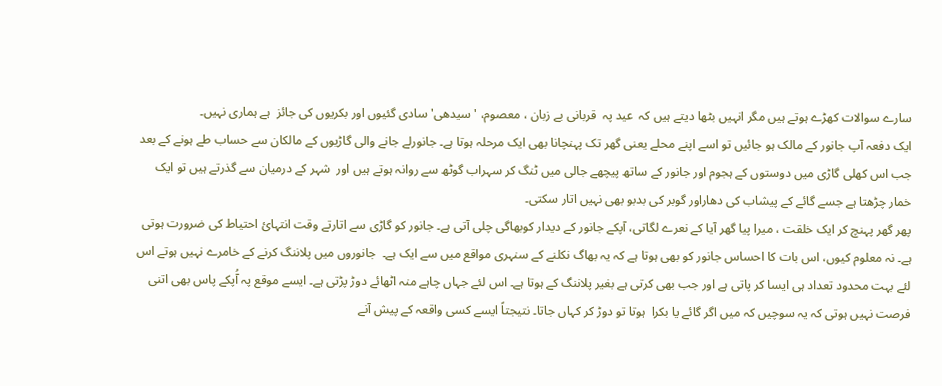سارے سوالات کھڑے ہوتے ہیں مگر انہیں بٹھا دیتے ہیں کہ  عید پہ  قربانی بے زبان ، معصوم، 'سیدھی' سادی گئیوں اور بکریوں کی جائز  ہے ہماری نہیں۔
ایک دفعہ آپ جانور کے مالک ہو جائیں تو اسے اپنے محلے یعنی گھر تک پہنچانا بھی ایک مرحلہ ہوتا ہے۔ جانورلے جانے والی گاڑیوں کے مالکان سے حساب طے ہونے کے بعد جب اس کھلی گاڑی میں دوستوں کے ہجوم اور جانور کے ساتھ پیچھے جالی میں ٹنگ کر سہراب گوٹھ سے روانہ ہوتے ہیں اور  شہر کے درمیان سے گذرتے ہیں تو ایک خمار چڑھتا ہے جسے گائے کے پیشاب کی دھاراور گوبر کی بدبو بھی نہیں اتار سکتی۔
پھر گھر پہنچ کر ایک خلقت ، میرا پیا گھر آیا کے نعرے لگاتی، آپکے جانور کے دیدار کوبھاگی چلی آتی ہے۔ جانور کو گاڑی سے اتارتے وقت انتہائ احتیاط کی ضرورت ہوتی ہے۔ نہ معلوم کیوں، اس بات کا احساس جانور کو بھی ہوتا ہے کہ یہ بھاگ نکلنے کے سنہری مواقع میں سے ایک ہے۔  جانوروں میں پلاننگ کرنے کے خامرے نہیں ہوتے اس لئے بہت محدود تعداد ہی ایسا کر پاتی ہے اور جب بھی کرتی ہے بغیر پلاننگ کے ہوتا ہے۔ اس لئے جہاں چاہے منہ اٹھائے دوڑ پڑتی ہے۔ ایسے موقع پہ آُپکے پاس بھی اتنی فرصت نہیں ہوتی کہ یہ سوچیں کہ میں اگر گائے یا بکرا  ہوتا تو دوڑ کر کہاں جاتا۔ نتیجتاً ایسے کسی واقعہ کے پیش آنے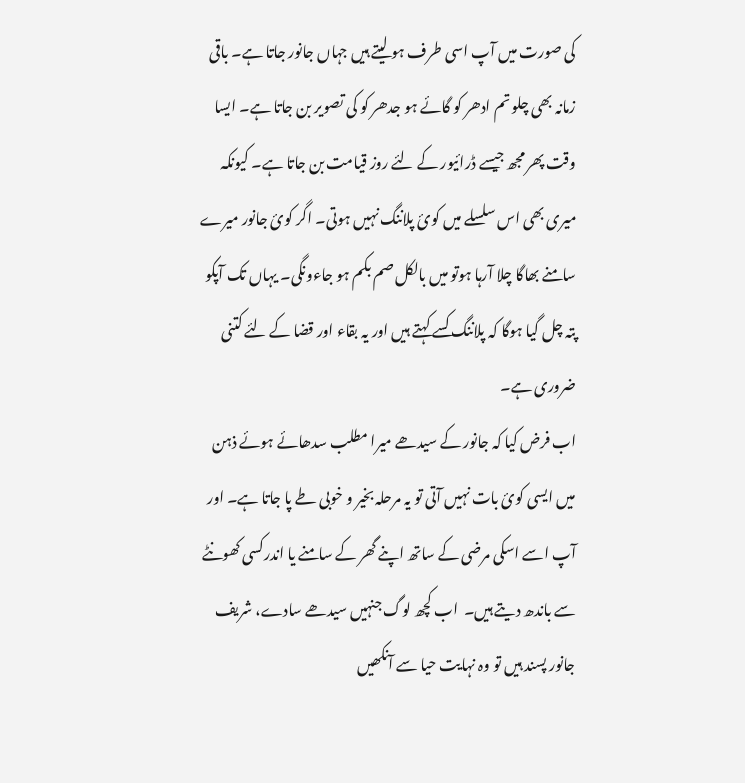کی صورت میں آپ اسی طرف ہو لیتے ہیں جہاں جانور جاتا ہے۔ باقی زمانہ بھی چلو تم ادھر کو گائے ہو جدھر کو کی تصویر بن جاتا ہے۔ ایسا وقت پھر مجھ جیسے ڈرائیور کے لئے روز قیامت بن جاتا ہے۔ کیونکہ میری بھی اس سلسلے میں کوئ پلاننگ نہیں ہوتی۔ اگر کوئ جانور میرے سامنے بھاگا چلا آرہا ہوتو میں بالکل صم بکم ہو جاءونگی۔ یہاں تک آپکو پتہ چل گیا ہوگا کہ پلاننگ کسے کہتے ہیں اور یہ بقاء اور قضا کے لئے کتنی ضروری ہے۔
اب فرض کیا کہ جانور کے سیدھے میرا مطلب سدھائے ہوئے ذہن میں ایسی کوئ بات نہیں آتی تو یہ مرحلہ بخیر و خوبی طے پا جاتا ہے۔ اور آپ اسے اسکی مرضی کے ساتھ اپنے گھر کے سامنے یا اندرکسی کھونٹے سے باندھ دیتے ہیں۔  اب کچھ لوگ جنہیں سیدھے سادے، شریف جانور پسند ہیں تو وہ نہایت حیا سے آنکھیں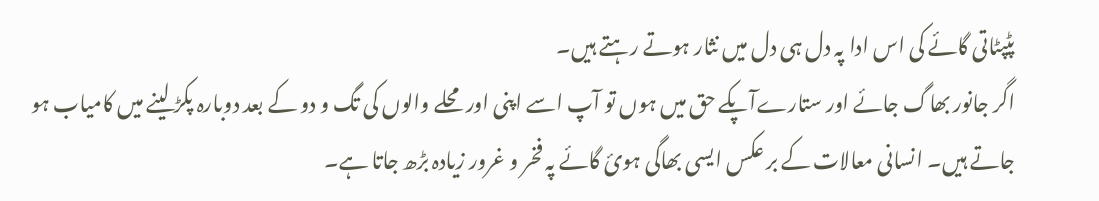پٹپٹاتی گائے کی اس ادا پہ دل ہی دل میں نثار ہوتے رہتے ہیں۔
اگر جانور بھاگ جائے اور ستارےآپکے حق میں ہوں تو آپ اسے اپنی اور محلے والوں کی تگ و دو کے بعد دوبارہ پکڑ لینے میں کامیاب ہو جاتے ہیں۔ انسانی معالات کے بر عکس ایسی بھاگی ہوئ گائے پہ فخر و غرور زیادہ بڑھ جاتا ہے۔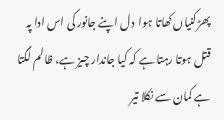پھڑکنیاں کھاتا ہوا  دل اپنے جانور کی اس ادا پہ قتل ہوتا رہتا ہے کہ کیا جاندار چیز ہے، ظالم لگتا ہے کمان سے نکلا تیر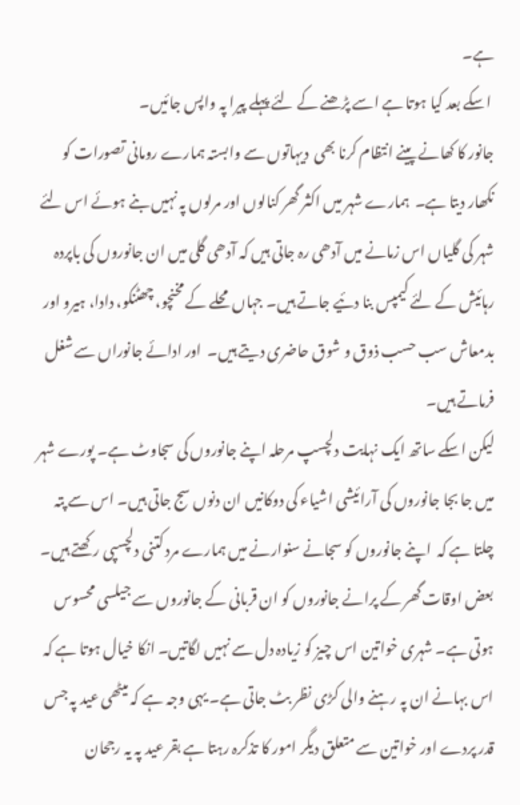ہے۔
 اسکے بعد کیا ہوتا ہے اسے پڑھنے کے لئے پہلے پیرا پہ واپس جائیں۔
جانور کا کھانے پینے انتظام کرنا بھی  دیہاتوں سے وابستہ ہمارے رومانی تصورات کو نکھار دیتا ہے۔  ہمارے شہر میں اکثر گھر کنالوں اور مرلوں پہ نہیں بنے ہوئے اس لئے شہر کی گلیاں اس زمانے میں آدھی رہ جاتی ہیں کہ آدھی گلی میں ان جانوروں کی باپردہ رہائیش کے لئے کیمپس بنا دئیے جاتے ہیں۔ جہاں محلے کے مخنچو، چھٹنکو، دادا، ہیرو اور بدمعاش سب حسب ذوق و شوق حاضری دیتے ہیں۔  اور ادائے جانوراں سے شغل فرماتے ہیں۔
لیکن اسکے ساتھ ایک نہایت دلچسپ مرحلہ اپنے جانوروں کی سجاوٹ ہے۔ پورے شہر میں جا بجا جانوروں کی آرائیشی اشیاء کی دوکانیں ان دنوں سج جاتی ہیں۔ اس سے پتہ چلتا ہے کہ  اپنے جانوروں کو سجانے سنوارنے میں ہمارے مرد کتنی دلچسپی رکھتے ہیں۔ بعض اوقات گھر کے پرانے جانوروں کو ان قربانی کے جانوروں سے جیلسی محسوس ہوتی ہے۔ شہری خواتین اس چیز کو زیادہ دل سے نہیں لگاتیں۔ انکا خیال ہوتا ہے کہ اس بہانے ان پہ رہنے والی کڑی نظر بٹ جاتی ہے۔ یہی وجہ ہے کہ میٹھی عید پہ جس قدر پردے اور خواتین سے متعلق دیگر امور کا تذکرہ رہتا ہے بقر عید پہ یہ رجحان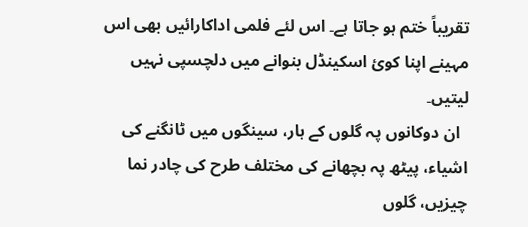تقریباً ختم ہو جاتا ہے۔ اس لئے فلمی اداکارائیں بھی اس مہینے اپنا کوئ اسکینڈل بنوانے میں دلچسپی نہیں لیتیں۔
  ان دوکانوں پہ گلوں کے ہار، سینگوں میں ٹانگنے کی اشیاء، پیٹھ پہ بچھانے کی مختلف طرح کی چادر نما چیزیں، گلوں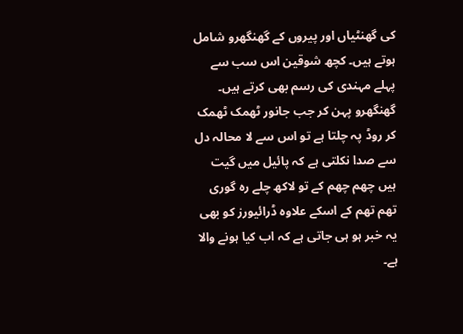کی گھنٹیاں اور پیروں کے گھنگھرو شامل ہوتے ہیں۔ کچھ شوقین اس سب سے پہلے مہندی کی رسم بھی کرتے ہیں۔  گھنگھرو پہن کر جب جانور ٹھمک ٹھمک کر روڈ پہ چلتا ہے تو اس سے لا محالہ دل سے صدا نکلتی ہے کہ پائیل میں گیت ہیں چھم چھم کے تو لاکھ چلے رہ گوری تھم تھم کے اسکے علاوہ ڈرائیورز کو بھی یہ خبر ہو ہی جاتی ہے کہ اب کیا ہونے والا ہے۔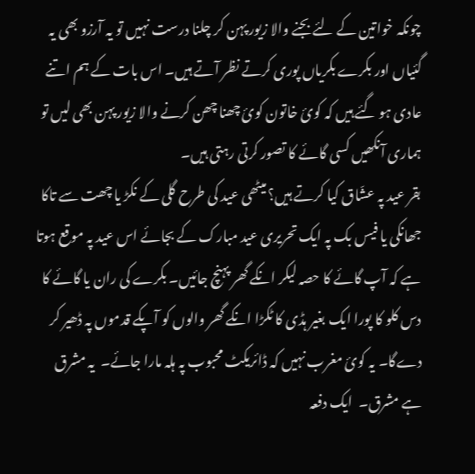چونکہ خواتین کے لئے بجنے والا زیور پہن کر چلنا درست نہیں تو یہ آرزو بھی یہ گئیاں اور بکرے بکریاں پوری کرتے نظر آتے ہیں۔ اس بات کے ہم اتنے عادی ہو گئے ہیں کہ کوئ خاتون کوئ چھنا چھن کرنے والا زیور پہن بھی لیں تو ہماری آنکھیں کسی گائے کا تصور کرتی رہتی ہیں۔
بقر عید پہ عشّاق کیا کرتے ہیں؟ میٹھی عید کی طرح گلی کے نکڑ یا چھت سے تاکا جھانکی یا فیس بک پہ ایک تحریری عید مبارک کے بجائے اس عید پہ موقع ہوتا ہے کہ آپ گائے کا حصہ لیکر انکے گھر پہنچ جائیں۔ بکرے کی ران یا گائے کا دس کلو کا پورا ایک بغیر ہڈی کا ٹکڑا انکے گھر والوں کو آپکے قدموں پہ ڈھیر کر دےگا۔ یہ کوئ مغرب نہیں کہ ڈائریکٹ محبوب پہ ہلہ مارا جائے۔  یہ مشرق ہے مشرق۔  ایک دفعہ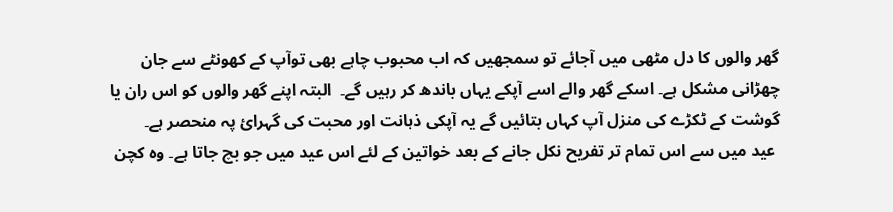گھر والوں کا دل مٹھی میں آجائے تو سمجھیں کہ اب محبوب چاہے بھی توآپ کے کھونٹے سے جان چھڑانی مشکل ہے۔ اسکے گھر والے اسے آپکے یہاں باندھ کر رہیں گے۔  البتہ اپنے گھر والوں کو اس ران یا گوشت کے ٹکڑے کی منزل آپ کہاں بتائیں گے یہ آپکی ذہانت اور محبت کی گہرائ پہ منحصر ہے۔
 عید میں سے اس تمام تر تفریح نکل جانے کے بعد خواتین کے لئے اس عید میں جو بچ جاتا ہے۔ وہ کچن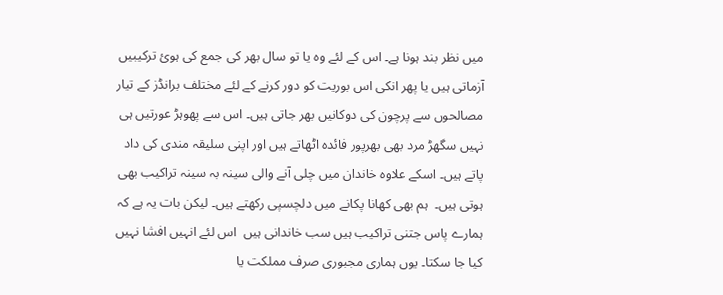میں نظر بند ہونا ہے۔ اس کے لئے وہ یا تو سال بھر کی جمع کی ہوئ ترکیبیں آزماتی ہیں یا پھر انکی اس بوریت کو دور کرنے کے لئے مختلف برانڈز کے تیار مصالحوں سے پرچون کی دوکانیں بھر جاتی ہیں۔ اس سے پھوہڑ عورتیں ہی نہیں سگھڑ مرد بھی بھرپور فائدہ اٹھاتے ہیں اور اپنی سلیقہ مندی کی داد پاتے ہیں۔ اسکے علاوہ خاندان میں چلی آنے والی سینہ بہ سینہ تراکیب بھی ہوتی ہیں۔  ہم بھی کھانا پکانے میں دلچسپی رکھتے ہیں۔ لیکن بات یہ ہے کہ ہمارے پاس جتنی تراکیب ہیں سب خاندانی ہیں  اس لئے انہیں افشا نہیں کیا جا سکتا۔ یوں ہماری مجبوری صرف مملکت یا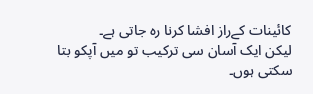کائینات کےراز افشا کرنا رہ جاتی ہے۔
لیکن ایک آسان سی ترکیب تو میں آپکو بتا سکتی ہوں۔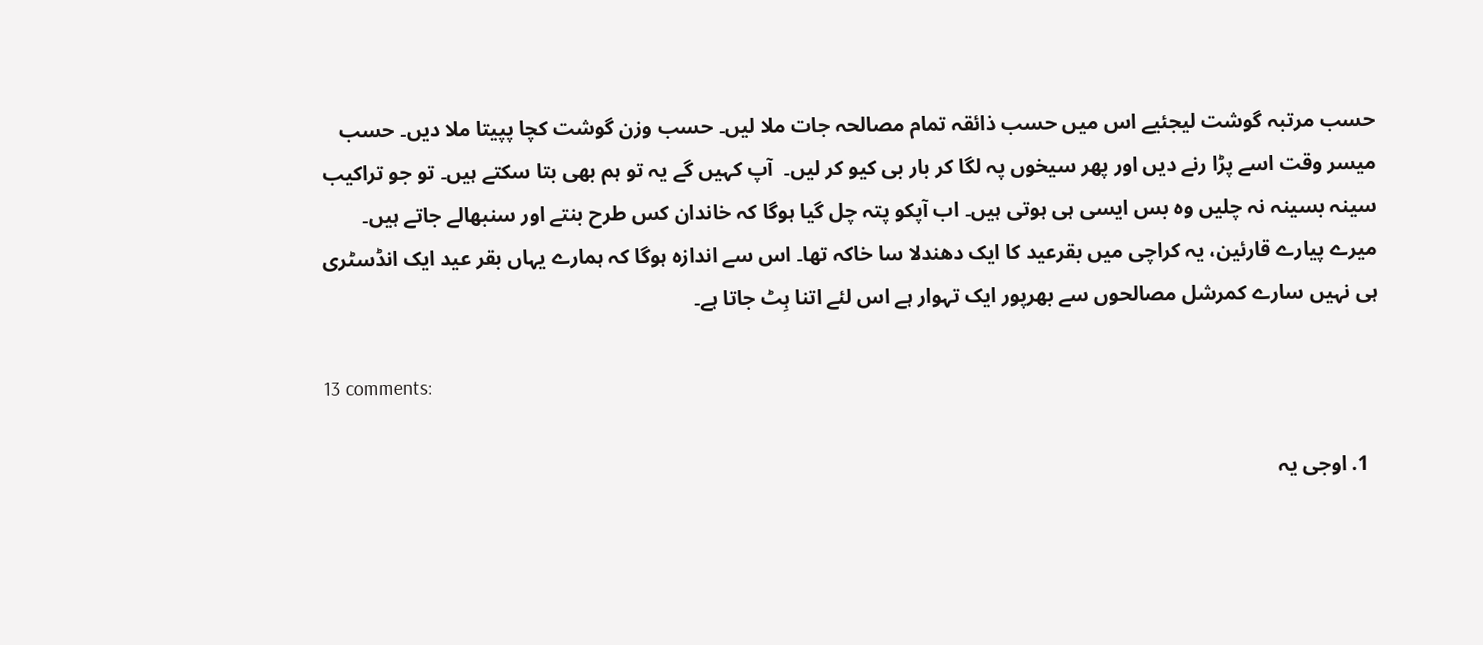حسب مرتبہ گوشت لیجئیے اس میں حسب ذائقہ تمام مصالحہ جات ملا لیں۔ حسب وزن گوشت کچا پپیتا ملا دیں۔ حسب میسر وقت اسے پڑا رنے دیں اور پھر سیخوں پہ لگا کر بار بی کیو کر لیں۔  آپ کہیں گے یہ تو ہم بھی بتا سکتے ہیں۔ تو جو تراکیب  سینہ بسینہ نہ چلیں وہ بس ایسی ہی ہوتی ہیں۔ اب آپکو پتہ چل گیا ہوگا کہ خاندان کس طرح بنتے اور سنبھالے جاتے ہیں۔
میرے پیارے قارئین، یہ کراچی میں بقرعید کا ایک دھندلا سا خاکہ تھا۔ اس سے اندازہ ہوگا کہ ہمارے یہاں بقر عید ایک انڈسٹری ہی نہیں سارے کمرشل مصالحوں سے بھرپور ایک تہوار ہے اس لئے اتنا ہِٹ جاتا ہے۔

13 comments:

  1. اوجی یہ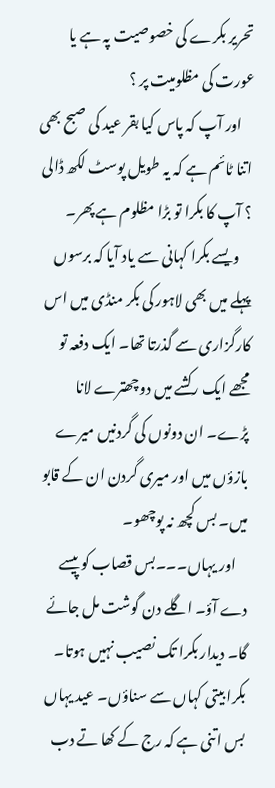تحریر بکرے کی خصوصیت پہ ہے یا عورت کی مظلومیت پر ؟
    اور آپ کہ پاس کیا بقر عید کی صبح بھی اتنا ٹائم ہے کہ یہ طویل پوسٹ لکھ ڈالی ؟ آپ کا بکرا تو بڑا مظلوم ہے پھر۔
    ویسے بکرا کہانی سے یاد آیا کہ برسوں پہلے میں بھی لاہور کی بکر منڈی میں اس کارگزاری سے گذرتا تھا۔ ایک دفعہ تو مجھے ایک رکشے میں دوچھترے لانا پڑے۔ ان دونوں کی گردنیں میرے بازؤں میں اور میری گردن ان کے قابو میں۔ بس کچھ نہ پوچھو۔
    اور یہاں۔۔۔بس قصاب کو پیسے دے آؤ۔ اگلے دن گوشت مل جائے گا۔ دیدار بکرا تک نصیب نہیں ہوتا۔ بکرا بیتی کہاں سے سناؤں۔ عید یہاں بس اتنی ہے کہ رج کے کھا تے دب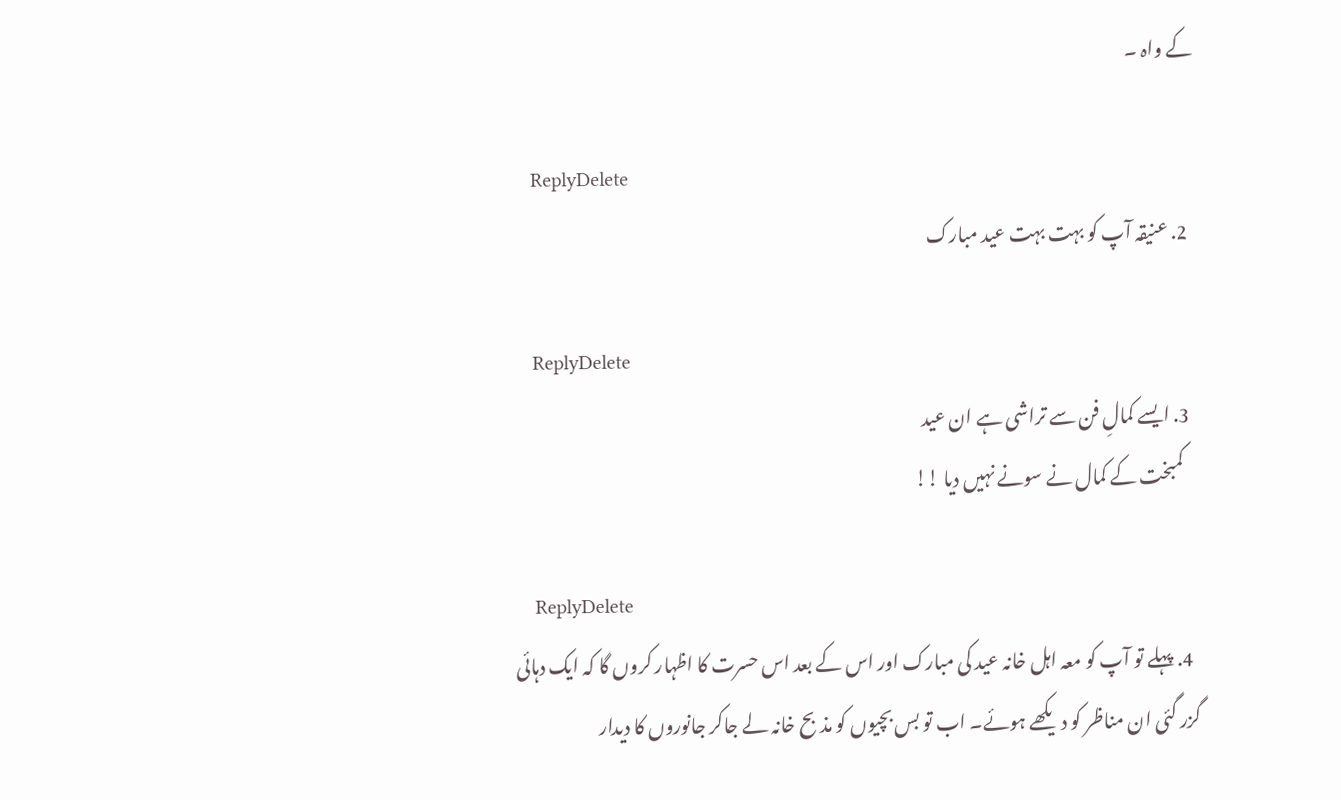کے واہ ۔

    ReplyDelete
  2. عنیقہ آپ کو بہت بہت عید مبارک

    ReplyDelete
  3. ایسے کمالِ فن سے تراشی ہے ان عید
    کمبخت کے کمال نے سونے نہیں دیا !!

    ReplyDelete
  4. پہلے تو آپ کو معہ اہل خانہ عید کی مبارک اور اس کے بعد اس حسرت کا اظہار کروں گا کہ ایک دہائی گزر گئی ان مناظر کو دیکھے ہوئے۔ اب تو بس بچیوں کو مذبح خانہ لے جاکر جانوروں کا دیدار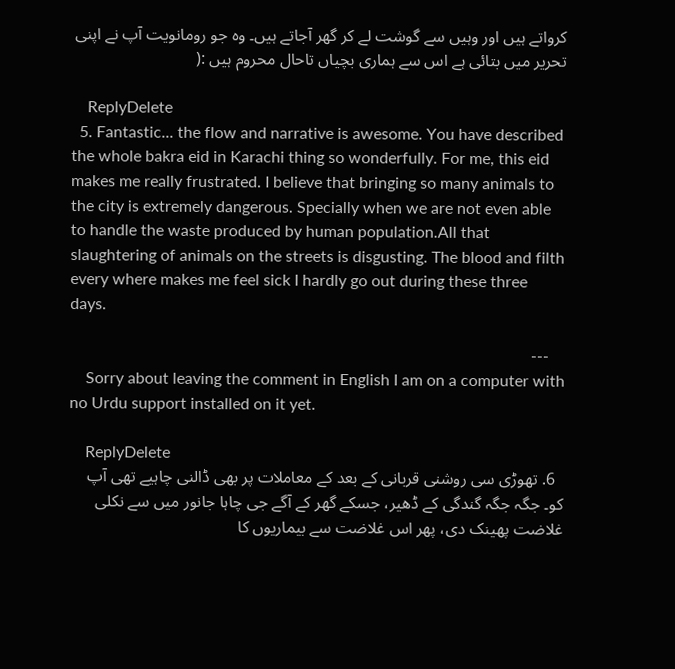کرواتے ہیں اور وہیں سے گوشت لے کر گھر آجاتے ہیں۔ وہ جو رومانویت آپ نے اپنی تحریر میں بتائی ہے اس سے ہماری بچیاں تاحال محروم ہیں :(

    ReplyDelete
  5. Fantastic... the flow and narrative is awesome. You have described the whole bakra eid in Karachi thing so wonderfully. For me, this eid makes me really frustrated. I believe that bringing so many animals to the city is extremely dangerous. Specially when we are not even able to handle the waste produced by human population.All that slaughtering of animals on the streets is disgusting. The blood and filth every where makes me feel sick I hardly go out during these three days.

    ---
    Sorry about leaving the comment in English I am on a computer with no Urdu support installed on it yet.

    ReplyDelete
  6. تھوڑی سی روشنی قربانی کے بعد کے معاملات پر بھی ڈالنی چاہیے تھی آپ کو۔ جگہ جگہ گندگی کے ڈھیر، جسکے گھر کے آگے جی چاہا جانور میں سے نکلی غلاضت پھینک دی، پھر اس غلاضت سے بیماریوں کا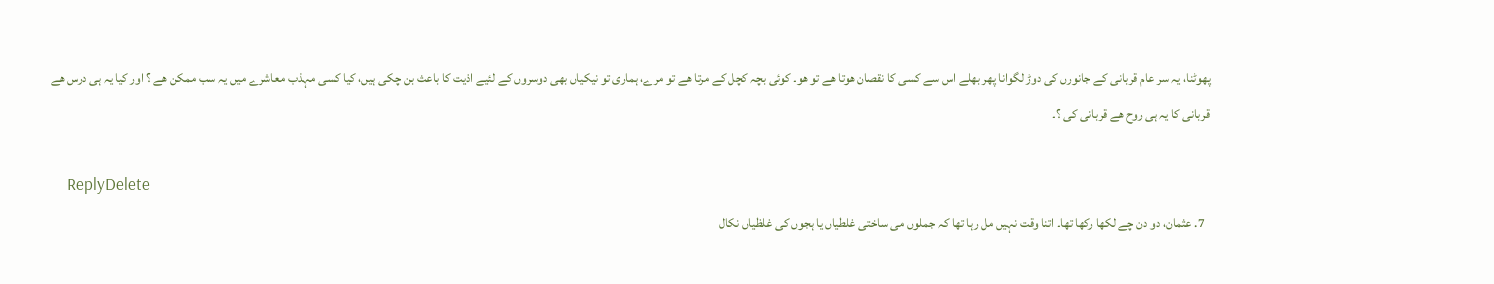پھوٹنا، یہ سر عام قربانی کے جانورں کی دوڑ لگوانا پھر بھلے اس سے کسی کا نقصان ھوتا ھے تو ھو۔ کوئی بچہ کچل کے مرتا ھے تو مرے، ہماری تو نیکیاں بھی دوسروں کے لئیے اذیت کا باعث بن چکی ہیں، کیا کسی مہذب معاشرے میں یہ سب ممکن ھے ؟ اور کیا یہ ہی درس ھے قربانی کا یہ ہی روح ھے قربانی کی ؟۔

    ReplyDelete
  7. عثمان، دو دن چے لکھا رکھا تھا۔ اتنا وقت نہیں مل رہا تھا کہ جملوں می ساختی غلطیاں یا ہجوں کی غلظیاں نکال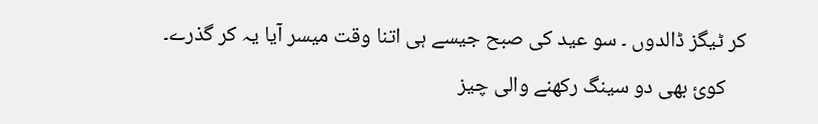کر ٹیگز ڈالدوں ۔ سو عید کی صبح جیسے ہی اتنا وقت میسر آیا یہ کر گذرے۔
    کوئ بھی دو سینگ رکھنے والی چیز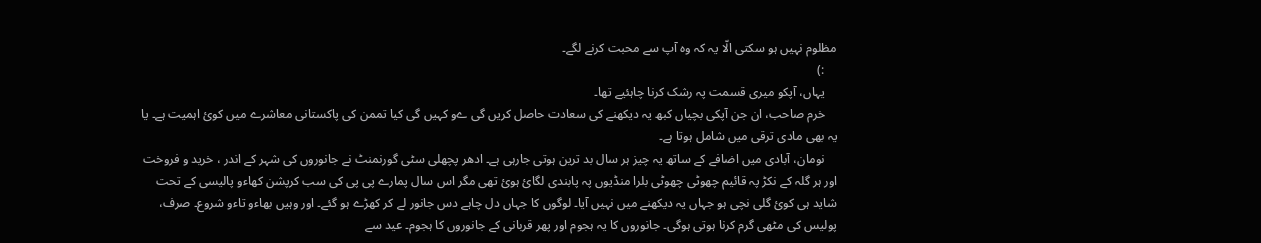مظلوم نہیں ہو سکتی الّا یہ کہ وہ آپ سے محبت کرنے لگے۔
    :)
    یہاں، آپکو میری قسمت پہ رشک کرنا چاہئیے تھا۔
    خرم صاحب، ان جن آپکی بچیاں کبھ یہ دیکھنے کی سعادت حاصل کریں گی ےو کہیں گی کیا تممن کی پاکستانی معاشرے میں کوئ اہمیت ہے۔ یا یہ بھی مادی ترقی میں شامل ہوتا ہے۔
    نومان، آبادی میں اضافے کے ساتھ یہ چیز ہر سال بد ترین ہوتی جارہی ہے۔ ادھر پچھلی سٹی گورنمنٹ نے جانوروں کی شہر کے اندر ، خرید و فروخت اور ہر گلہ کے نکڑ پہ قائیم چھوٹی چھوٹی بلرا منڈیوں پہ پابندی لگائ ہوئ تھی مگر اس سال پمارے پی پی کی سب کرپشن کھاءو پالیسی کے تحت شاید ہی کوئ گلی نچی ہو جہاں یہ دیکھنے میں نہیں آیا۔ لوگوں کا جہاں دل چاہے دس جانور لے کر کھڑے ہو گئے۔ اور وہیں بھاءو تاءو شروع۔ صرف، پولیس کی مٹھی گرم کرنا ہوتی ہوگی۔ جانوروں کا یہ ہجوم اور پھر قربانی کے جانوروں کا ہجوم۔ عید سے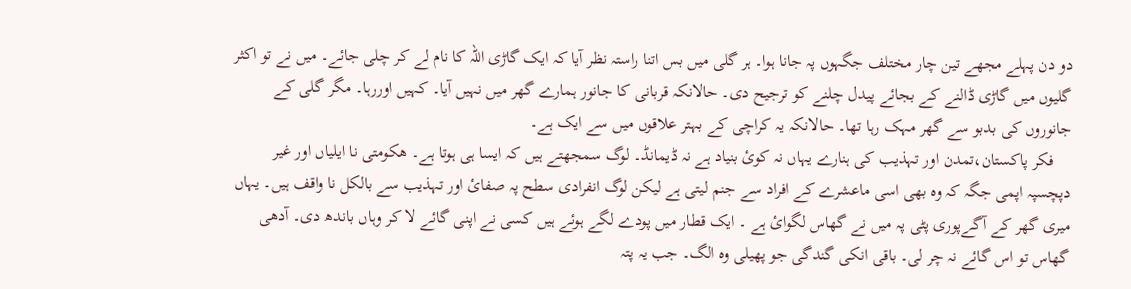دو دن پہلے مجھے تین چار مختلف جگہوں پہ جانا ہوا۔ ہر گلی میں بس اتنا راستہ نظر آیا کہ ایک گاڑی اللہ کا نام لے کر چلی جائے۔ میں نے تو اکثر گلیوں میں گاڑی ڈالنے کے بجائے پیدل چلنے کو ترجیح دی۔ حالانکہ قربانی کا جانور ہمارے گھر میں نہیں آیا۔ کہیں اوررہا۔ مگر گلی کے جانوروں کی بدبو سے گھر مہک رہا تھا۔ حالانکہ یہ کراچی کے بہتر علاقوں میں سے ایک ہے۔
    فکر پاکستان،تمدن اور تہذیب کی ہنارے یہاں نہ کوئ بنیاد ہے نہ ڈیمانڈ۔ لوگ سمجھتے ہیں کہ ایسا ہی ہوتا ہے۔ ھکومتی نا ایلیاں اور غیر دپچسپہ اپمی جگہ کہ وہ بھی اسی ماعشرے کے افراد سے جنم لیتی ہے لیکن لوگ انفرادی سطح پہ صفائ اور تہذیب سے بالکل نا واقف ہیں۔ یہاں میری گھر کے آگےپوری پٹی پہ میں نے گھاس لگوائ ہے ۔ ایک قطار میں پودے لگے ہوئے ہیں کسی نے اپنی گائے لا کر وہاں باندھ دی۔ آدھی گھاس تو اس گائے نہ چر لی۔ باقی انکی گندگی جو پھیلی وہ الگ۔ جب یہ پتہ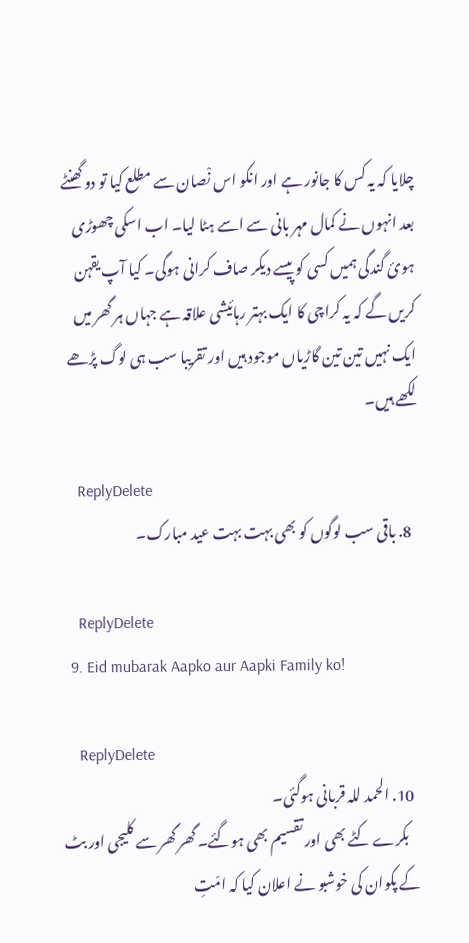چلایا کہ یہ کس کا جانور ہے اور انکو اس نْصان سے مطلع کیا تو دو گھنٹے بعد انہوں نے کمال مہر بانی سے اسے ہٹا لیا۔ اب اسکی چھوڑی ہوئ گندگی ہمیں کسی کو پیسے دیکر صاف کرانی ہوگی۔ کیا آپ یقہن کریں گے کہ یہ کراچی کا ایک بہتر رہائیشی علاقہ ہے جہاں ہر گھر میں ایک نہیں تین تین گاڑیاں موجود ہیں اور تقریبا سب ہی لوگ پڑھے لکھے ہیں۔

    ReplyDelete
  8. باقی سب لوگوں کو بھی بہت بہت عید مبارک۔

    ReplyDelete
  9. Eid mubarak Aapko aur Aapki Family ko!

    ReplyDelete
  10. الحمد للہ قربانی ہوگئی۔
    بکرے کٹے بھی اور تقسیم بھی ہوگئے۔ گھر گھر سے کلیجی اور بٹ کے پکوان کی خوشبو نے اعلان کیا کہ امّتِ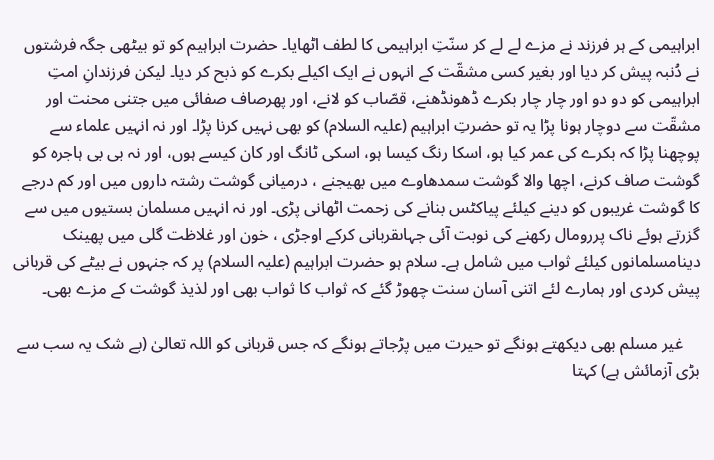ابراہیمی کے ہر فرزند نے مزے لے لے کر سنّتِ ابراہیمی کا لطف اٹھایا۔ حضرت ابراہیم کو تو بیٹھی جگہ فرشتوں نے دُنبہ پیش کر دیا اور بغیر کسی مشقّت کے انہوں نے ایک اکیلے بکرے کو ذبح کر دیا۔ لیکن فرزندانِ امتِ ابراہیمی کو دو دو اور چار چار بکرے ڈھونڈھنے، قصّاب کو لانے، اور پھرصاف صفائی میں جتنی محنت اور مشقّت سے دوچار ہونا پڑا یہ تو حضرتِ ابراہیم (علیہ السلام) کو بھی نہیں کرنا پڑا۔ اور نہ انہیں علماء سے پوچھنا پڑا کہ بکرے کی عمر کیا ہو، اسکا رنگ کیسا ہو، اسکی ٹانگ اور کان کیسے ہوں، اور نہ بی بی ہاجرہ کو گوشت صاف کرنے، اچھا والا گوشت سمدھاوے میں بھیجنے ، درمیانی گوشت رشتہ داروں میں اور کم درجے کا گوشت غریبوں کو دینے کیلئے پیاکٹس بنانے کی زحمت اٹھانی پڑی۔ اور نہ انہیں مسلمان بستیوں میں سے گزرتے ہوئے ناک پررومال رکھنے کی نوبت آئی جہاںقربانی کرکے اوجڑی ، خون اور غلاظت گلی میں پھینک دینامسلمانوں کیلئے ثواب میں شامل ہے۔ سلام ہو حضرت ابراہیم (علیہ السلام) پر کہ جنہوں نے بیٹے کی قربانی پیش کردی اور ہمارے لئے اتنی آسان سنت چھوڑ گئے کہ ثواب کا ثواب بھی اور لذیذ گوشت کے مزے بھی۔

    غیر مسلم بھی دیکھتے ہونگے تو حیرت میں پڑجاتے ہونگے کہ جس قربانی کو اللہ تعالیٰ (بے شک یہ سب سے بڑی آزمائش ہے) کہتا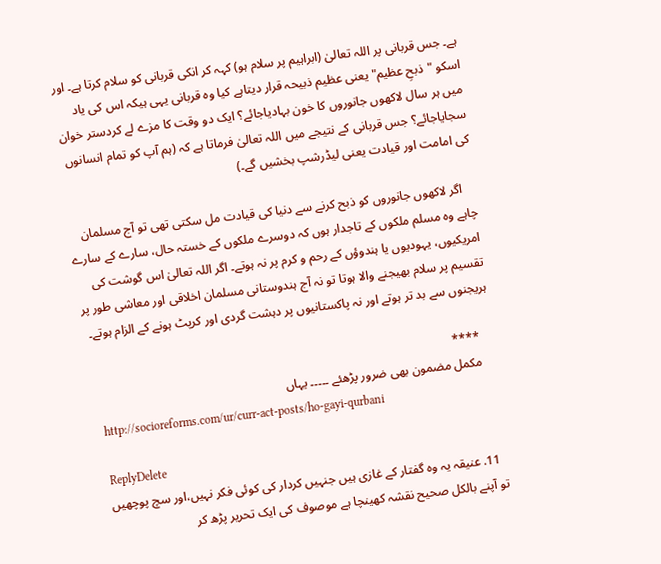ہے۔ جس قربانی پر اللہ تعالیٰ (ابراہیم پر سلام ہو) کہہ کر انکی قربانی کو سلام کرتا ہے۔ اور اسکو "ذبحِ عظیم" یعنی عظیم ذبیحہ قرار دیتاہے کیا وہ قربانی یہی ہیکہ اس کی یاد میں ہر سال لاکھوں جانوروں کا خون بہادیاجائے؟ ایک دو وقت کا مزے لے کردستر خوان سجایاجائے؟ جس قربانی کے نتیجے میں اللہ تعالیٰ فرماتا ہے کہ (ہم آپ کو تمام انسانوں کی امامت اور قیادت یعنی لیڈرشپ بخشیں گے۔)

    اگر لاکھوں جانوروں کو ذبح کرنے سے دنیا کی قیادت مل سکتی تھی تو آج مسلمان چاہے وہ مسلم ملکوں کے تاجدار ہوں کہ دوسرے ملکوں کے خستہ حال، سارے کے سارے امریکیوں، یہودیوں یا ہندوؤں کے رحم و کرم پر نہ ہوتے۔ اگر اللہ تعالیٰ اس گوشت کی تقسیم پر سلام بھیجنے والا ہوتا تو نہ آج ہندوستانی مسلمان اخلاقی اور معاشی طور پر ہریجنوں سے بد تر ہوتے اور نہ پاکستانیوں پر دہشت گردی اور کرپٹ ہونے کے الزام ہوتے۔

    ****
    مکمل مضمون بھی ضرور پڑھئے ۔۔۔۔۔ یہاں
    http://socioreforms.com/ur/curr-act-posts/ho-gayi-qurbani

    ReplyDelete
  11. عنیقہ یہ وہ گفتار کے غازی ہیں جنہیں کردار کی کوئی فکر نہیں،اور سچ پوچھیں تو آپنے بالکل صحیح نقشہ کھینچا ہے موصوف کی ایک تحریر پڑھ کر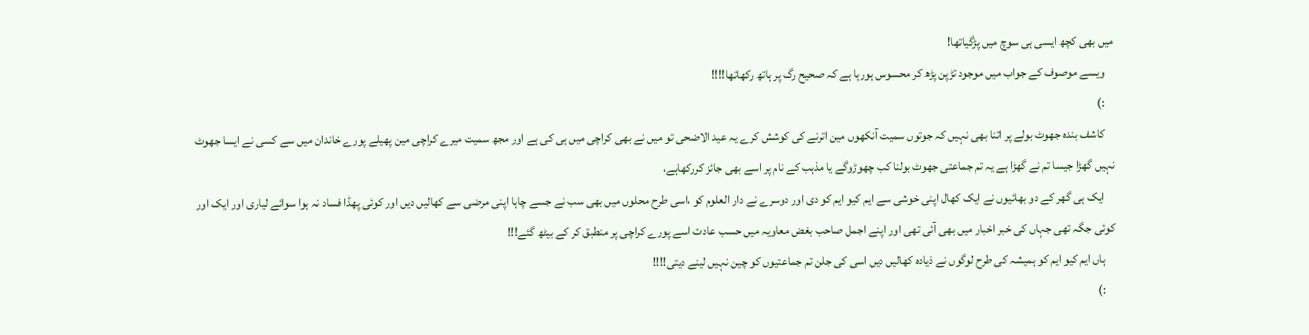میں بھی کچھ ایسی ہی سوچ میں پڑگیاتھا!
    ویسے موصوف کے جواب میں موجود تڑپن پڑھ کر محسوس ہورہا ہے کہ صحیح رگ پر ہاتھ رکھاتھا!!!!
    :)
    کاشف بندہ جھوٹ بولے پر اتنا بھی نہیں کہ جوتوں سمیت آنکھوں مین اترنے کی کوشش کرے یہ عید الاضحی تو میں نے بھی کراچی میں ہی کی ہے اور مجھ سمیت میرے کراچی مین پھیلے پورے خاندان میں سے کسی نے ایسا جھوٹ نہیں گھڑا جیسا تم نے گھڑا ہے یہ تم جماعتی جھوٹ بولنا کب چھوڑوگے یا مذہب کے نام پر اسے بھی جائز کررکھاہے،
    ایک ہی گھر کے دو بھائیوں نے ایک کھال اپنی خوشی سے ایم کیو ایم کو دی اور دوسرے نے دار العلوم کو ،اسی طرح محلوں میں بھی سب نے جسے چاہا اپنی مرضی سے کھالیں دیں اور کوئی پھڈا فساد نہ ہوا سوائے لیاری اور ایک اور کوئی جگہ تھی جہاں کی خبر اخبار میں بھی آئی تھی اور اپنے اجمل صاحب بغض معاویہ میں حسب عادت اسے پورے کراچی پر منطبق کر کے بیٹھ گئے!!!
    ہاں ایم کیو ایم کو ہمیشہ کی طرح لوگوں نے ذیادہ کھالیں دیں اسی کی جلن تم جماعتیوں کو چین نہیں لینے دیتی!!!!
    :)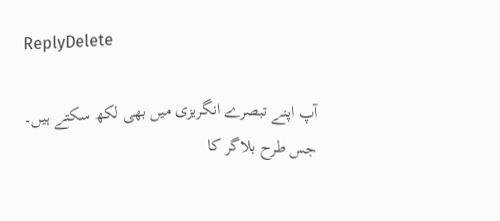ReplyDelete

آپ اپنے تبصرے انگریزی میں بھی لکھ سکتے ہیں۔
جس طرح بلاگر کا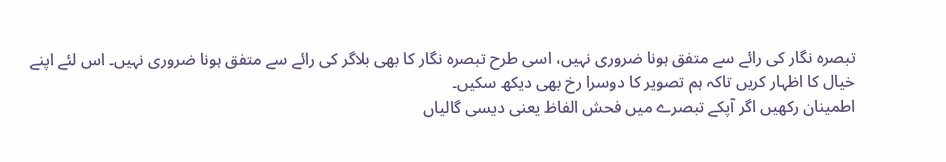تبصرہ نگار کی رائے سے متفق ہونا ضروری نہیں، اسی طرح تبصرہ نگار کا بھی بلاگر کی رائے سے متفق ہونا ضروری نہیں۔ اس لئے اپنے خیال کا اظہار کریں تاکہ ہم تصویر کا دوسرا رخ بھی دیکھ سکیں۔
اطمینان رکھیں اگر آپکے تبصرے میں فحش الفاظ یعنی دیسی گالیاں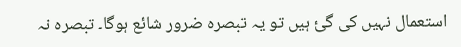استعمال نہیں کی گئ ہیں تو یہ تبصرہ ضرور شائع ہوگا۔ تبصرہ نہ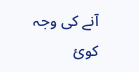آنے کی وجہ کوئ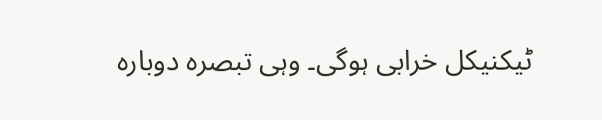ٹیکنیکل خرابی ہوگی۔ وہی تبصرہ دوبارہ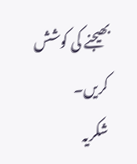بھیجنے کی کوشش کریں۔
شکریہ